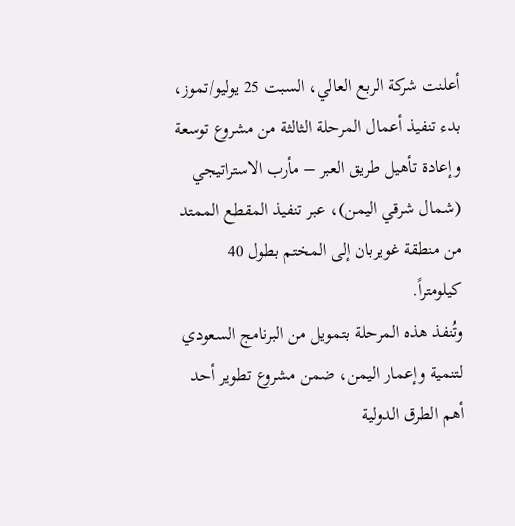أعلنت شركة الربع العالي، السبت 25 يوليو/تموز، بدء تنفيذ أعمال المرحلة الثالثة من مشروع توسعة وإعادة تأهيل طريق العبر – مأرب الاستراتيجي (شمال شرقي اليمن)، عبر تنفيذ المقطع الممتد من منطقة غويربان إلى المختم بطول 40 كيلومتراً.
وتُنفذ هذه المرحلة بتمويل من البرنامج السعودي لتنمية وإعمار اليمن، ضمن مشروع تطوير أحد أهم الطرق الدولية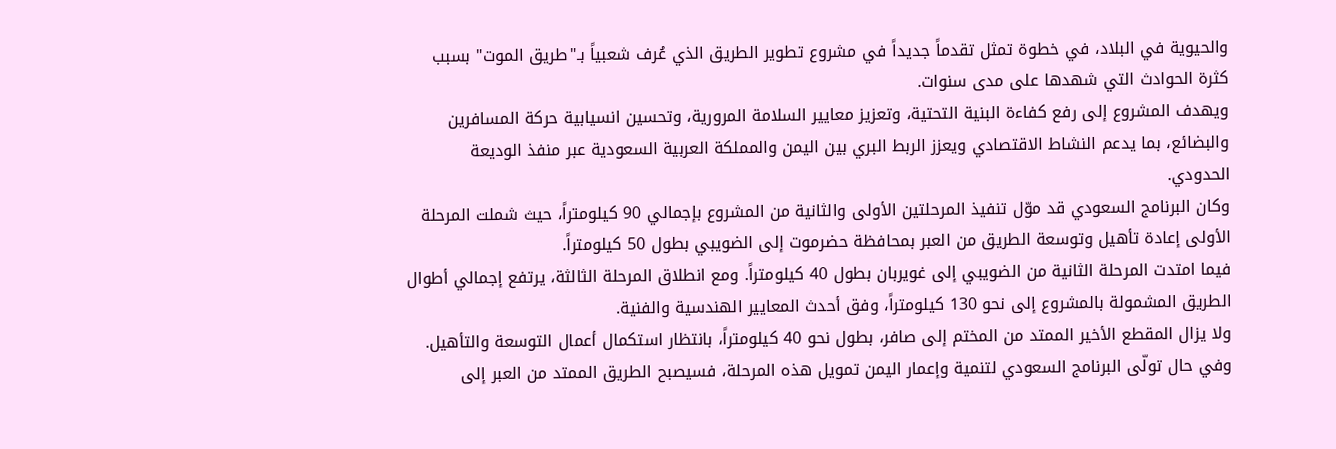والحيوية في البلاد، في خطوة تمثل تقدماً جديداً في مشروع تطوير الطريق الذي عُرف شعبياً بـ"طريق الموت" بسبب كثرة الحوادث التي شهدها على مدى سنوات.
ويهدف المشروع إلى رفع كفاءة البنية التحتية، وتعزيز معايير السلامة المرورية، وتحسين انسيابية حركة المسافرين والبضائع، بما يدعم النشاط الاقتصادي ويعزز الربط البري بين اليمن والمملكة العربية السعودية عبر منفذ الوديعة الحدودي.
وكان البرنامج السعودي قد موّل تنفيذ المرحلتين الأولى والثانية من المشروع بإجمالي 90 كيلومتراً، حيث شملت المرحلة الأولى إعادة تأهيل وتوسعة الطريق من العبر بمحافظة حضرموت إلى الضويبي بطول 50 كيلومتراً.
فيما امتدت المرحلة الثانية من الضويبي إلى غويربان بطول 40 كيلومتراً. ومع انطلاق المرحلة الثالثة، يرتفع إجمالي أطوال الطريق المشمولة بالمشروع إلى نحو 130 كيلومتراً، وفق أحدث المعايير الهندسية والفنية.
ولا يزال المقطع الأخير الممتد من المختم إلى صافر، بطول نحو 40 كيلومتراً، بانتظار استكمال أعمال التوسعة والتأهيل. وفي حال تولّى البرنامج السعودي لتنمية وإعمار اليمن تمويل هذه المرحلة، فسيصبح الطريق الممتد من العبر إلى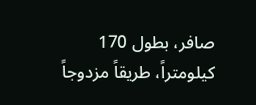صافر، بطول 170 كيلومتراً، طريقاً مزدوجاً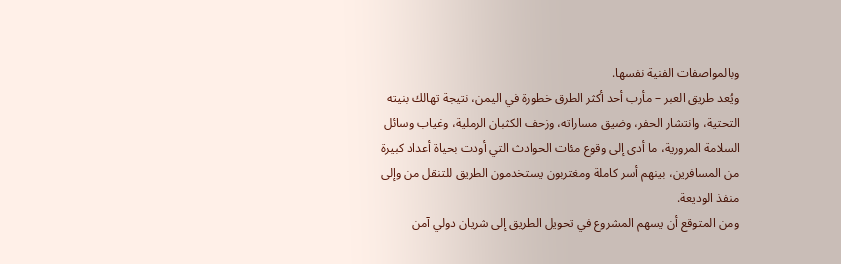وبالمواصفات الفنية نفسها.
ويُعد طريق العبر – مأرب أحد أكثر الطرق خطورة في اليمن، نتيجة تهالك بنيته التحتية، وانتشار الحفر، وضيق مساراته، وزحف الكثبان الرملية، وغياب وسائل السلامة المرورية، ما أدى إلى وقوع مئات الحوادث التي أودت بحياة أعداد كبيرة من المسافرين، بينهم أسر كاملة ومغتربون يستخدمون الطريق للتنقل من وإلى منفذ الوديعة.
ومن المتوقع أن يسهم المشروع في تحويل الطريق إلى شريان دولي آمن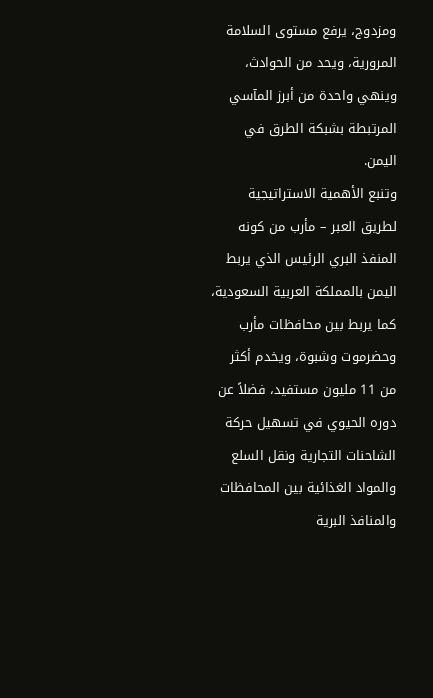ومزدوج، يرفع مستوى السلامة المرورية، ويحد من الحوادث، وينهي واحدة من أبرز المآسي المرتبطة بشبكة الطرق في اليمن.
وتنبع الأهمية الاستراتيجية لطريق العبر – مأرب من كونه المنفذ البري الرئيس الذي يربط اليمن بالمملكة العربية السعودية، كما يربط بين محافظات مأرب وحضرموت وشبوة، ويخدم أكثر من 11 مليون مستفيد، فضلاً عن دوره الحيوي في تسهيل حركة الشاحنات التجارية ونقل السلع والمواد الغذائية بين المحافظات والمنافذ البرية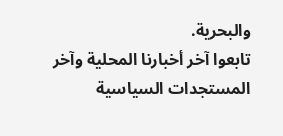والبحرية.
تابعوا آخر أخبارنا المحلية وآخر المستجدات السياسية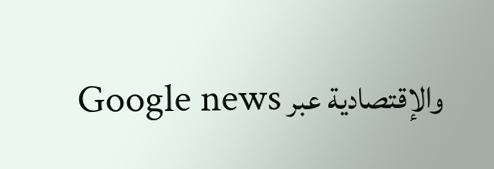والإقتصادية عبر Google news